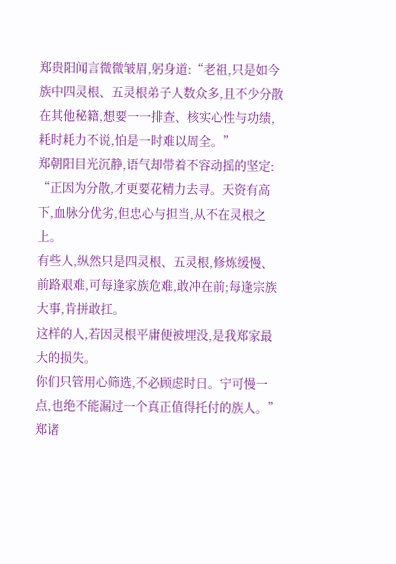郑贵阳闻言微微皱眉,躬身道:“老祖,只是如今族中四灵根、五灵根弟子人数众多,且不少分散在其他秘籍,想要一一排查、核实心性与功绩,耗时耗力不说,怕是一时难以周全。”
郑朝阳目光沉静,语气却带着不容动摇的坚定:
“正因为分散,才更要花精力去寻。天资有高下,血脉分优劣,但忠心与担当,从不在灵根之上。
有些人,纵然只是四灵根、五灵根,修炼缓慢、前路艰难,可每逢家族危难,敢冲在前;每逢宗族大事,肯拼敢扛。
这样的人,若因灵根平庸便被埋没,是我郑家最大的损失。
你们只管用心筛选,不必顾虑时日。宁可慢一点,也绝不能漏过一个真正值得托付的族人。”
郑诸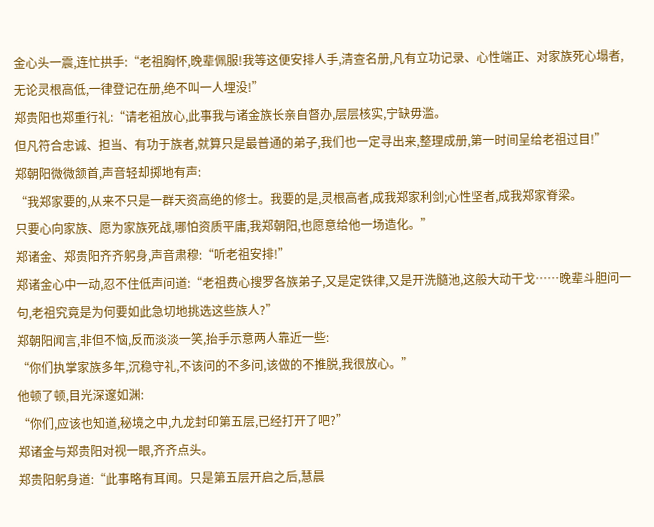金心头一震,连忙拱手:“老祖胸怀,晚辈佩服!我等这便安排人手,清查名册,凡有立功记录、心性端正、对家族死心塌者,无论灵根高低,一律登记在册,绝不叫一人埋没!”
郑贵阳也郑重行礼:“请老祖放心,此事我与诸金族长亲自督办,层层核实,宁缺毋滥。
但凡符合忠诚、担当、有功于族者,就算只是最普通的弟子,我们也一定寻出来,整理成册,第一时间呈给老祖过目!”
郑朝阳微微颔首,声音轻却掷地有声:
“我郑家要的,从来不只是一群天资高绝的修士。我要的是,灵根高者,成我郑家利剑;心性坚者,成我郑家脊梁。
只要心向家族、愿为家族死战,哪怕资质平庸,我郑朝阳,也愿意给他一场造化。”
郑诸金、郑贵阳齐齐躬身,声音肃穆:“听老祖安排!”
郑诸金心中一动,忍不住低声问道:“老祖费心搜罗各族弟子,又是定铁律,又是开洗髓池,这般大动干戈……晚辈斗胆问一句,老祖究竟是为何要如此急切地挑选这些族人?”
郑朝阳闻言,非但不恼,反而淡淡一笑,抬手示意两人靠近一些:
“你们执掌家族多年,沉稳守礼,不该问的不多问,该做的不推脱,我很放心。”
他顿了顿,目光深邃如渊:
“你们,应该也知道,秘境之中,九龙封印第五层,已经打开了吧?”
郑诸金与郑贵阳对视一眼,齐齐点头。
郑贵阳躬身道:“此事略有耳闻。只是第五层开启之后,慧晨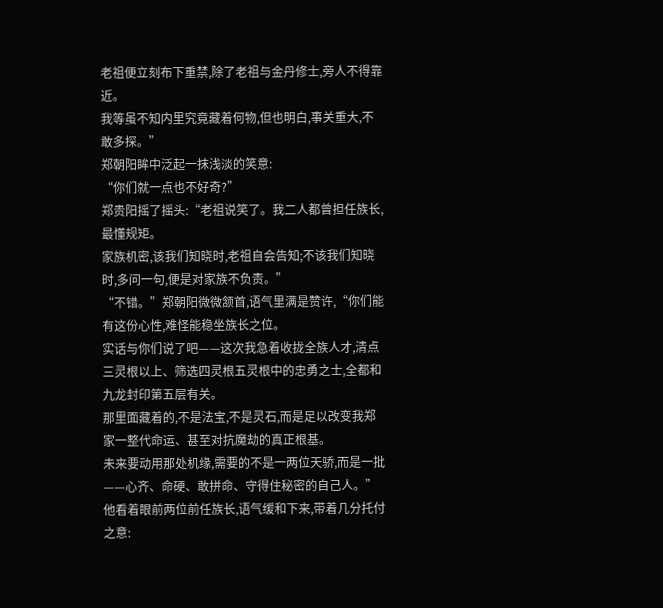老祖便立刻布下重禁,除了老祖与金丹修士,旁人不得靠近。
我等虽不知内里究竟藏着何物,但也明白,事关重大,不敢多探。”
郑朝阳眸中泛起一抹浅淡的笑意:
“你们就一点也不好奇?”
郑贵阳摇了摇头:“老祖说笑了。我二人都曾担任族长,最懂规矩。
家族机密,该我们知晓时,老祖自会告知;不该我们知晓时,多问一句,便是对家族不负责。”
“不错。”郑朝阳微微颔首,语气里满是赞许,“你们能有这份心性,难怪能稳坐族长之位。
实话与你们说了吧——这次我急着收拢全族人才,清点三灵根以上、筛选四灵根五灵根中的忠勇之士,全都和九龙封印第五层有关。
那里面藏着的,不是法宝,不是灵石,而是足以改变我郑家一整代命运、甚至对抗魔劫的真正根基。
未来要动用那处机缘,需要的不是一两位天骄,而是一批——心齐、命硬、敢拼命、守得住秘密的自己人。”
他看着眼前两位前任族长,语气缓和下来,带着几分托付之意: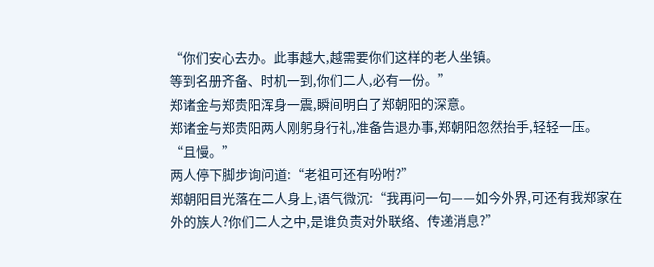“你们安心去办。此事越大,越需要你们这样的老人坐镇。
等到名册齐备、时机一到,你们二人,必有一份。”
郑诸金与郑贵阳浑身一震,瞬间明白了郑朝阳的深意。
郑诸金与郑贵阳两人刚躬身行礼,准备告退办事,郑朝阳忽然抬手,轻轻一压。
“且慢。”
两人停下脚步询问道:“老祖可还有吩咐?”
郑朝阳目光落在二人身上,语气微沉:“我再问一句——如今外界,可还有我郑家在外的族人?你们二人之中,是谁负责对外联络、传递消息?”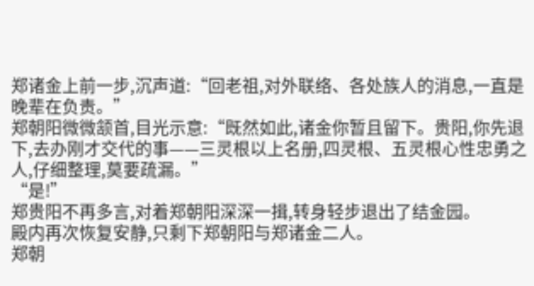郑诸金上前一步,沉声道:“回老祖,对外联络、各处族人的消息,一直是晚辈在负责。”
郑朝阳微微颔首,目光示意:“既然如此,诸金你暂且留下。贵阳,你先退下,去办刚才交代的事——三灵根以上名册,四灵根、五灵根心性忠勇之人,仔细整理,莫要疏漏。”
“是!”
郑贵阳不再多言,对着郑朝阳深深一揖,转身轻步退出了结金园。
殿内再次恢复安静,只剩下郑朝阳与郑诸金二人。
郑朝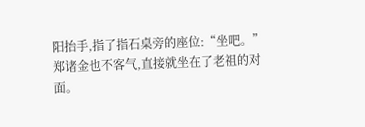阳抬手,指了指石桌旁的座位:“坐吧。”
郑诸金也不客气,直接就坐在了老祖的对面。